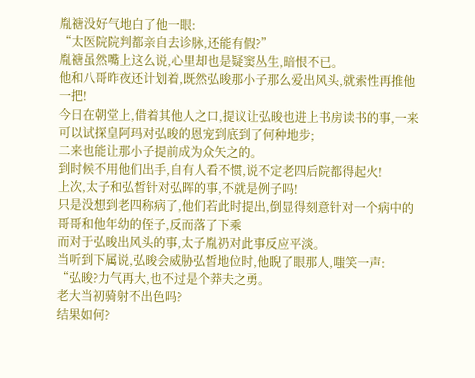胤禟没好气地白了他一眼:
“太医院院判都亲自去诊脉,还能有假?”
胤禟虽然嘴上这么说,心里却也是疑窦丛生,暗恨不已。
他和八哥昨夜还计划着,既然弘晙那小子那么爱出风头,就索性再推他一把!
今日在朝堂上,借着其他人之口,提议让弘晙也进上书房读书的事,一来可以试探皇阿玛对弘晙的恩宠到底到了何种地步;
二来也能让那小子提前成为众矢之的。
到时候不用他们出手,自有人看不惯,说不定老四后院都得起火!
上次,太子和弘皙针对弘晖的事,不就是例子吗!
只是没想到老四称病了,他们若此时提出,倒显得刻意针对一个病中的哥哥和他年幼的侄子,反而落了下乘
而对于弘晙出风头的事,太子胤礽对此事反应平淡。
当听到下属说,弘晙会威胁弘皙地位时,他睨了眼那人,嗤笑一声:
“弘晙?力气再大,也不过是个莽夫之勇。
老大当初骑射不出色吗?
结果如何?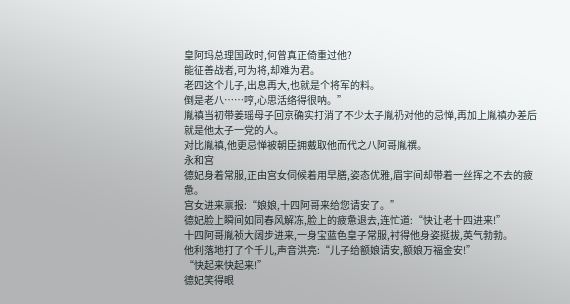皇阿玛总理国政时,何曾真正倚重过他?
能征善战者,可为将,却难为君。
老四这个儿子,出息再大,也就是个将军的料。
倒是老八……哼,心思活络得很呐。”
胤禛当初带姜瑶母子回京确实打消了不少太子胤礽对他的忌惮,再加上胤禛办差后就是他太子一党的人。
对比胤禛,他更忌惮被朝臣拥戴取他而代之八阿哥胤禩。
永和宫
德妃身着常服,正由宫女伺候着用早膳,姿态优雅,眉宇间却带着一丝挥之不去的疲惫。
宫女进来禀报:“娘娘,十四阿哥来给您请安了。”
德妃脸上瞬间如同春风解冻,脸上的疲惫退去,连忙道:“快让老十四进来!”
十四阿哥胤祯大阔步进来,一身宝蓝色皇子常服,衬得他身姿挺拔,英气勃勃。
他利落地打了个千儿,声音洪亮:“儿子给额娘请安,额娘万福金安!”
“快起来快起来!”
德妃笑得眼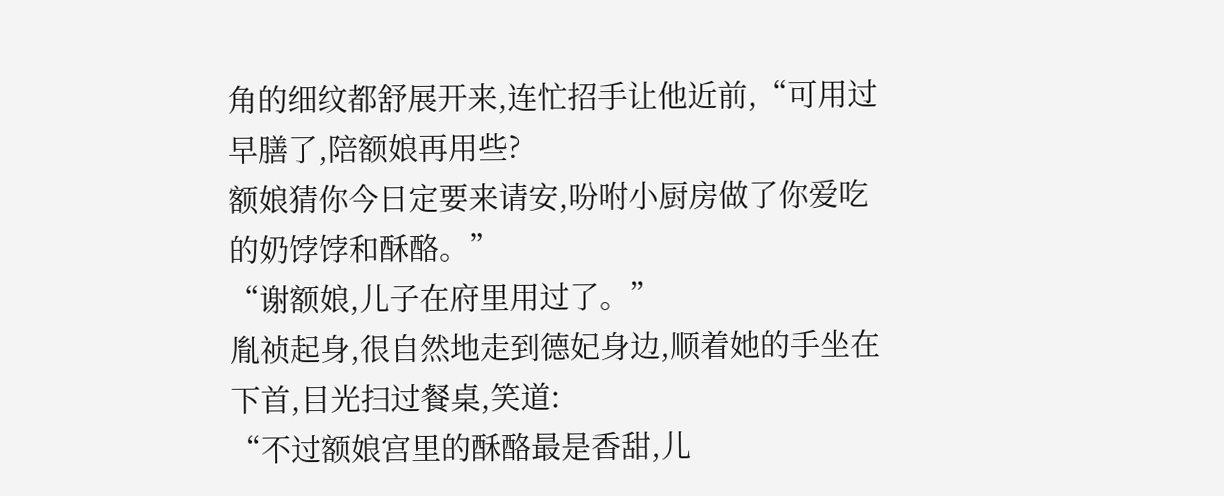角的细纹都舒展开来,连忙招手让他近前,“可用过早膳了,陪额娘再用些?
额娘猜你今日定要来请安,吩咐小厨房做了你爱吃的奶饽饽和酥酪。”
“谢额娘,儿子在府里用过了。”
胤祯起身,很自然地走到德妃身边,顺着她的手坐在下首,目光扫过餐桌,笑道:
“不过额娘宫里的酥酪最是香甜,儿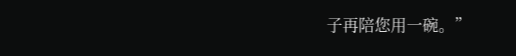子再陪您用一碗。”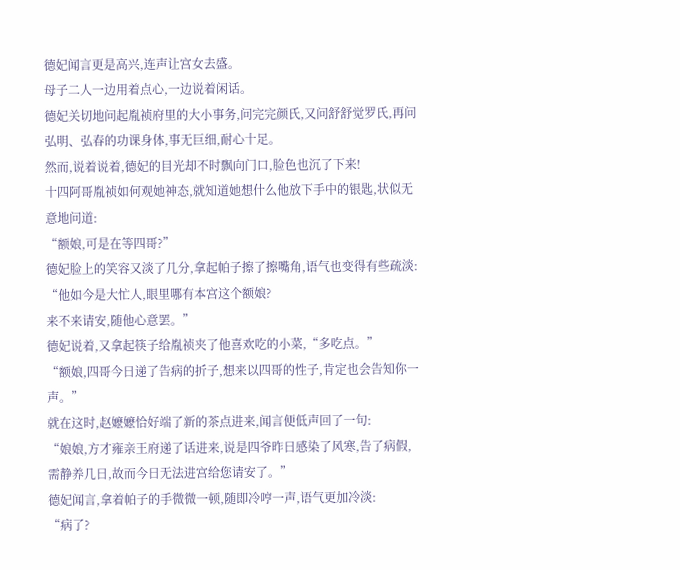德妃闻言更是高兴,连声让宫女去盛。
母子二人一边用着点心,一边说着闲话。
德妃关切地问起胤祯府里的大小事务,问完完颜氏,又问舒舒觉罗氏,再问弘明、弘春的功课身体,事无巨细,耐心十足。
然而,说着说着,德妃的目光却不时飘向门口,脸色也沉了下来!
十四阿哥胤祯如何观她神态,就知道她想什么他放下手中的银匙,状似无意地问道:
“额娘,可是在等四哥?”
德妃脸上的笑容又淡了几分,拿起帕子擦了擦嘴角,语气也变得有些疏淡:
“他如今是大忙人,眼里哪有本宫这个额娘?
来不来请安,随他心意罢。”
德妃说着,又拿起筷子给胤祯夹了他喜欢吃的小菜,“多吃点。”
“额娘,四哥今日递了告病的折子,想来以四哥的性子,肯定也会告知你一声。”
就在这时,赵嬷嬷恰好端了新的茶点进来,闻言便低声回了一句:
“娘娘,方才雍亲王府递了话进来,说是四爷昨日感染了风寒,告了病假,需静养几日,故而今日无法进宫给您请安了。”
德妃闻言,拿着帕子的手微微一顿,随即冷哼一声,语气更加冷淡:
“病了?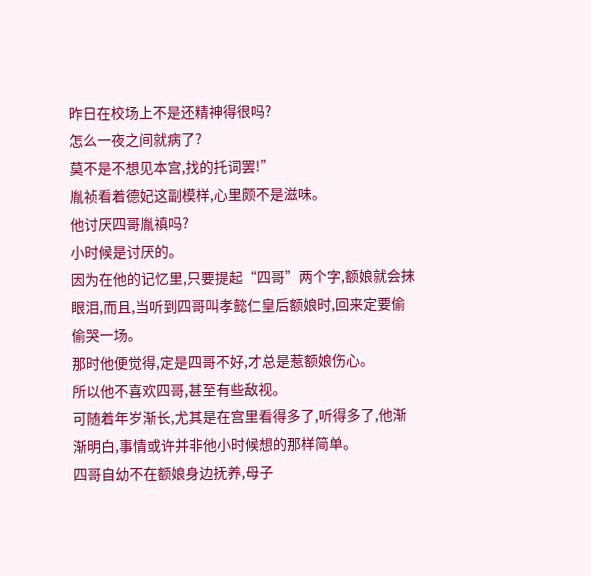昨日在校场上不是还精神得很吗?
怎么一夜之间就病了?
莫不是不想见本宫,找的托词罢!”
胤祯看着德妃这副模样,心里颇不是滋味。
他讨厌四哥胤禛吗?
小时候是讨厌的。
因为在他的记忆里,只要提起“四哥”两个字,额娘就会抹眼泪,而且,当听到四哥叫孝懿仁皇后额娘时,回来定要偷偷哭一场。
那时他便觉得,定是四哥不好,才总是惹额娘伤心。
所以他不喜欢四哥,甚至有些敌视。
可随着年岁渐长,尤其是在宫里看得多了,听得多了,他渐渐明白,事情或许并非他小时候想的那样简单。
四哥自幼不在额娘身边抚养,母子